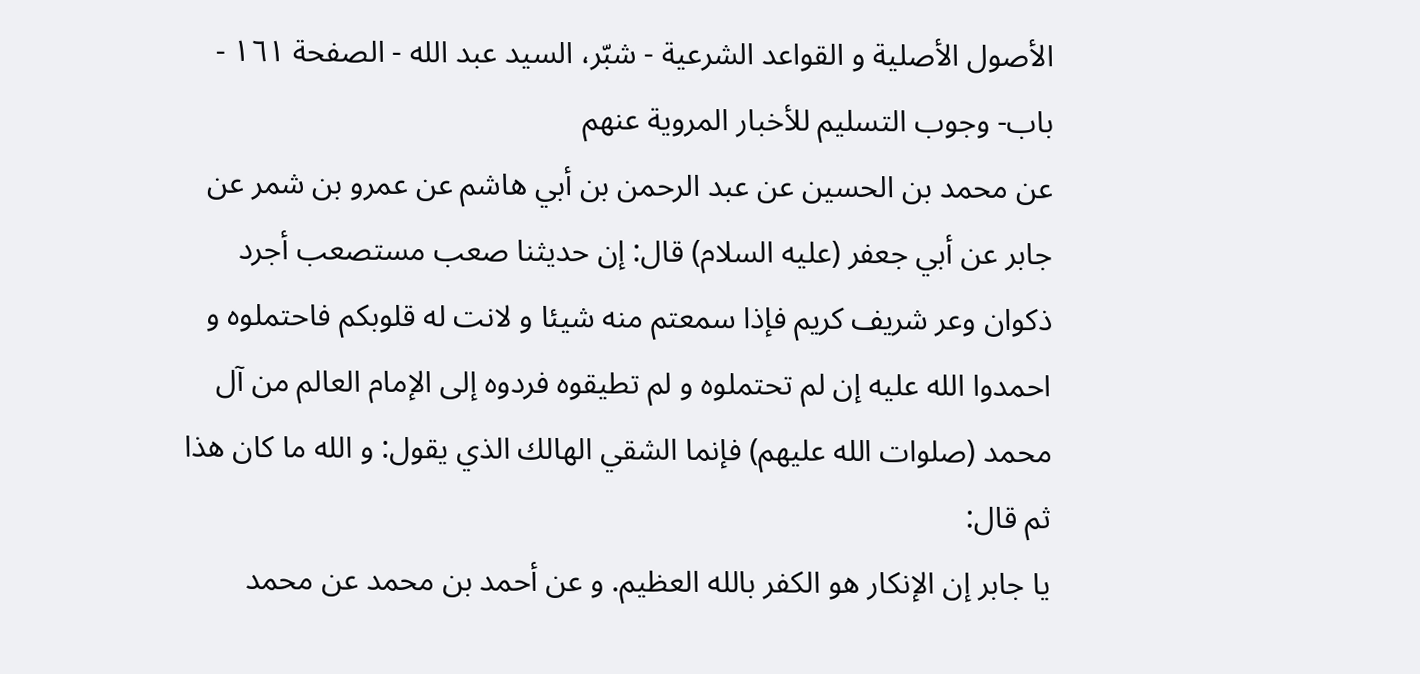الأصول الأصلية و القواعد الشرعية - شبّر، السيد عبد الله - الصفحة ١٦١ - باب- وجوب التسليم للأخبار المروية عنهم
عن محمد بن الحسين عن عبد الرحمن بن أبي هاشم عن عمرو بن شمر عن جابر عن أبي جعفر (عليه السلام) قال: إن حديثنا صعب مستصعب أجرد ذكوان وعر شريف كريم فإذا سمعتم منه شيئا و لانت له قلوبكم فاحتملوه و احمدوا الله عليه إن لم تحتملوه و لم تطيقوه فردوه إلى الإمام العالم من آل محمد (صلوات الله عليهم) فإنما الشقي الهالك الذي يقول: و الله ما كان هذا ثم قال:
يا جابر إن الإنكار هو الكفر بالله العظيم. و عن أحمد بن محمد عن محمد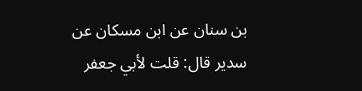بن سنان عن ابن مسكان عن سدير قال: قلت لأبي جعفر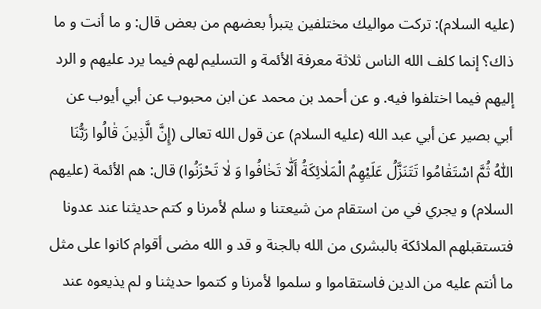(عليه السلام): تركت مواليك مختلفين يتبرأ بعضهم من بعض قال: و ما أنت و ما ذاك؟ إنما كلف الله الناس ثلاثة معرفة الأئمة و التسليم لهم فيما يرد عليهم و الرد إليهم فيما اختلفوا فيه. و عن أحمد بن محمد عن ابن محبوب عن أبي أيوب عن أبي بصير عن أبي عبد الله (عليه السلام) عن قول الله تعالى (إِنَّ الَّذِينَ قٰالُوا رَبُّنَا اللّٰهُ ثُمَّ اسْتَقٰامُوا تَتَنَزَّلُ عَلَيْهِمُ الْمَلٰائِكَةُ أَلّٰا تَخٰافُوا وَ لٰا تَحْزَنُوا) قال: هم الأئمة (عليهم السلام) و يجري في من استقام من شيعتنا و سلم لأمرنا و كتم حديثنا عند عدونا فتستقبلهم الملائكة بالبشرى من الله بالجنة و قد و الله مضى أقوام كانوا على مثل ما أنتم عليه من الدين فاستقاموا و سلموا لأمرنا و كتموا حديثنا و لم يذيعوه عند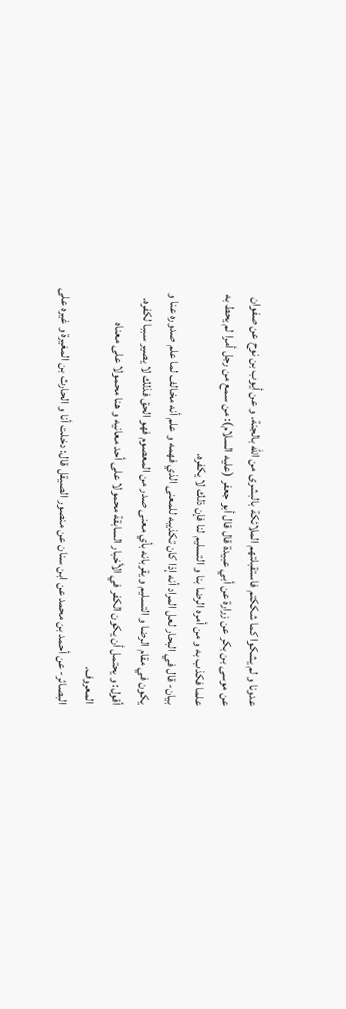عدونا و لم يشكوا كما شككتم فاستقبلتهم الملائكة بالبشرى من الله بالجنة. و عن أيوب بن نوح عن صفوان عن موسى بن بكر عن زرارة عن أبي عبيدة قال قال أبو جعفر (عليه السلام): من سمع من رجل أمرا لم يحط به علما فكذب به و من أمره الرضا بنا و التسليم لنا فإن ذلك لا يكفره.
بيان- قال في البحار لعل المراد أنه إذا كان تكذيبه للمعنى الذي فهمه و علم أنه مخالف لما علم صدوره عنا و يكون في مقام الرضا و التسليم و يقربانه بأي معنى صدر من المعصوم فهو الحق فذلك لا يصير سببا لكفره. أقول: و يحتمل أن يكون الكفر في الأخبار السابقة محمولا على أحد معانيه و هنا محمولا على معناه المعروف.
البصائر- عن أحمد بن محمد عن ابن سنان عن منصور الصيقل قال: دخلت أنا و الحارث بن المغيرة و غيره على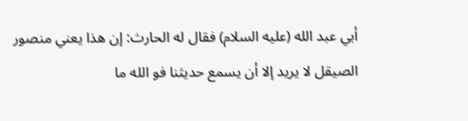أبي عبد الله (عليه السلام) فقال له الحارث: إن هذا يعني منصور الصيقل لا يريد إلا أن يسمع حديثنا فو الله ما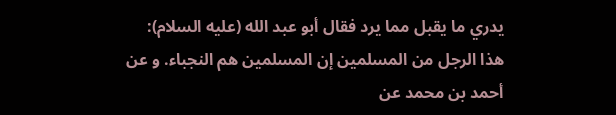يدري ما يقبل مما يرد فقال أبو عبد الله (عليه السلام):
هذا الرجل من المسلمين إن المسلمين هم النجباء. و عن أحمد بن محمد عن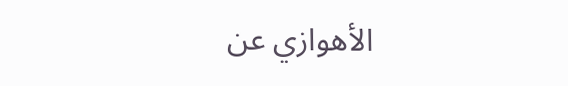الأهوازي عن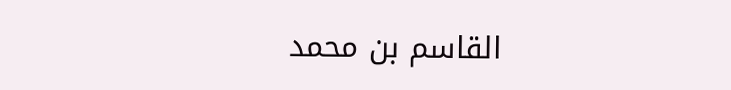القاسم بن محمد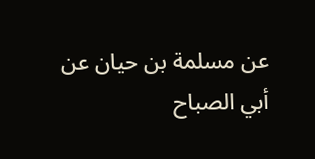عن مسلمة بن حيان عن أبي الصباح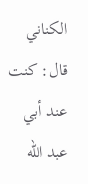الكناني قال: كنت عند أبي عبد الله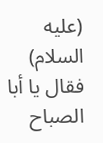(عليه السلام) فقال يا أبا الصباح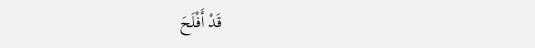قَدْ أَفْلَحَ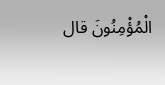الْمُؤْمِنُونَ قال